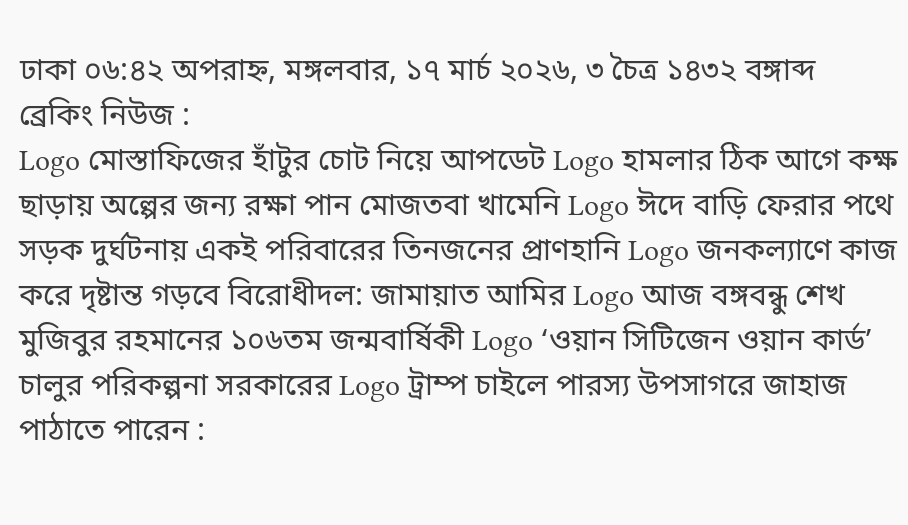ঢাকা ০৬:৪২ অপরাহ্ন, মঙ্গলবার, ১৭ মার্চ ২০২৬, ৩ চৈত্র ১৪৩২ বঙ্গাব্দ
ব্রেকিং নিউজ :
Logo মোস্তাফিজের হাঁটুর চোট নিয়ে আপডেট Logo হামলার ঠিক আগে কক্ষ ছাড়ায় অল্পের জন্য রক্ষা পান মোজতবা খামেনি Logo ঈদে বাড়ি ফেরার পথে সড়ক দুর্ঘটনায় একই পরিবারের তিনজনের প্রাণহানি Logo জনকল্যাণে কাজ করে দৃষ্টান্ত গড়বে বিরোধীদল: জামায়াত আমির Logo আজ বঙ্গবন্ধু শেখ মুজিবুর রহমানের ১০৬তম জন্মবার্ষিকী Logo ‘ওয়ান সিটিজেন ওয়ান কার্ড’ চালুর পরিকল্পনা সরকারের Logo ট্রাম্প চাইলে পারস্য উপসাগরে জাহাজ পাঠাতে পারেন :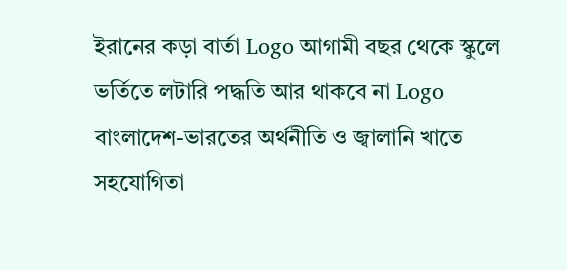ইরানের কড়া বার্তা Logo আগামী বছর থেকে স্কুলে ভর্তিতে লটারি পদ্ধতি আর থাকবে না Logo বাংলাদেশ-ভারতের অর্থনীতি ও জ্বালানি খাতে সহযোগিতা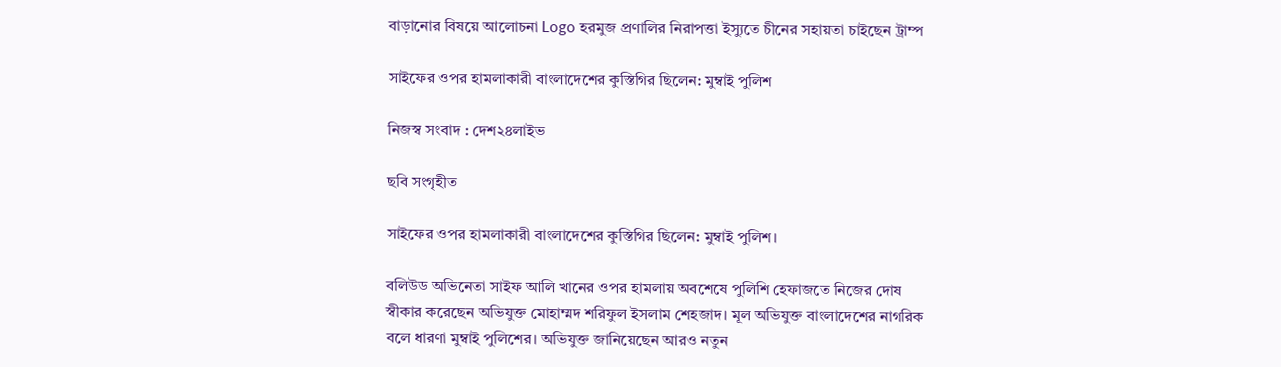বাড়ানোর বিষয়ে আলোচনা Logo হরমুজ প্রণালির নিরাপত্তা ইস্যুতে চীনের সহায়তা চাইছেন ট্রাম্প

সাইফের ওপর হামলাকারী বাংলাদেশের কুস্তিগির ছিলেন: মুম্বাই পুলিশ

নিজস্ব সংবাদ : দেশ২৪লাইভ

ছবি সংগৃহীত

সাইফের ওপর হামলাকারী বাংলাদেশের কুস্তিগির ছিলেন: মুম্বাই পুলিশ।

বলিউড অভিনেতা সাইফ আলি খানের ওপর হামলায় অবশেষে পুলিশি হেফাজতে নিজের দোষ স্বীকার করেছেন অভিযুক্ত মোহাম্মদ শরিফুল ইসলাম শেহজাদ। মূল অভিযুক্ত বাংলাদেশের নাগরিক বলে ধারণা মুম্বাই পুলিশের। অভিযুক্ত জানিয়েছেন আরও নতুন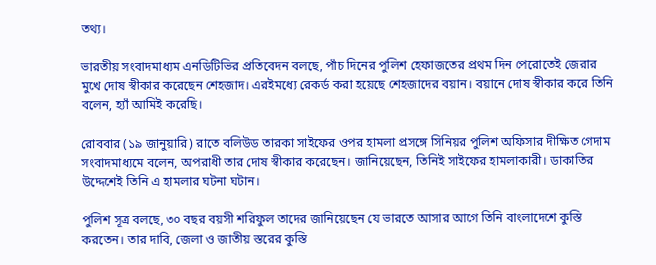তথ্য।

ভারতীয় সংবাদমাধ্যম এনডিটিভির প্রতিবেদন বলছে, পাঁচ দিনের পুলিশ হেফাজতের প্রথম দিন পেরোতেই জেরার মুখে দোষ স্বীকার করেছেন শেহজাদ। এরইমধ্যে রেকর্ড করা হয়েছে শেহজাদের বয়ান। বয়ানে দোষ স্বীকার করে তিনি বলেন, হ্যাঁ আমিই করেছি।

রোববার (১৯ জানুয়ারি) রাতে বলিউড তারকা সাইফের ওপর হামলা প্রসঙ্গে সিনিয়র পুলিশ অফিসার দীক্ষিত গেদাম সংবাদমাধ্যমে বলেন, অপরাধী তার দোষ স্বীকার করেছেন। জানিয়েছেন, তিনিই সাইফের হামলাকারী। ডাকাতির উদ্দেশেই তিনি এ হামলার ঘটনা ঘটান।

পুলিশ সূত্র বলছে, ৩০ বছর বয়সী শরিফুল তাদের জানিয়েছেন যে ভারতে আসার আগে তিনি বাংলাদেশে কুস্তি করতেন। তার দাবি, জেলা ও জাতীয় স্তরের কুস্তি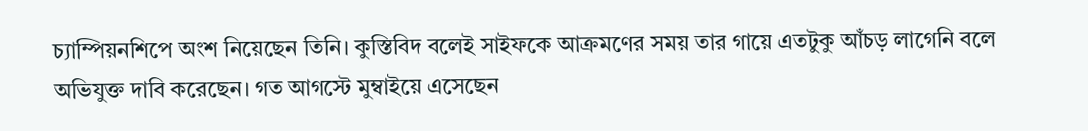চ্যাম্পিয়নশিপে অংশ নিয়েছেন তিনি। কুস্তিবিদ বলেই সাইফকে আক্রমণের সময় তার গায়ে এতটুকু আঁচড় লাগেনি বলে অভিযুক্ত দাবি করেছেন। গত আগস্টে মুম্বাইয়ে এসেছেন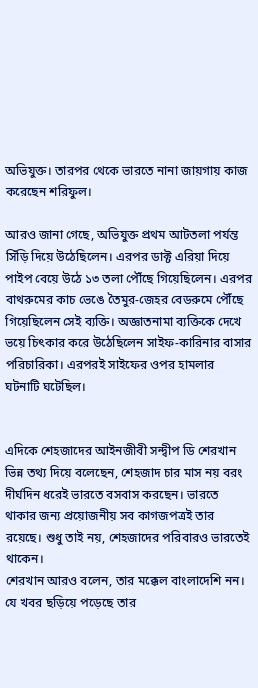অভিযুক্ত। তারপর থেকে ভারতে নানা জায়গায় কাজ করেছেন শরিফুল।

আরও জানা গেছে, অভিযুক্ত প্রথম আটতলা পর্যন্ত সিঁড়ি দিয়ে উঠেছিলেন। এরপর ডাক্ট এরিয়া দিয়ে পাইপ বেয়ে উঠে ১৩ তলা পৌঁছে গিয়েছিলেন। এরপর বাথরুমের কাচ ভেঙে তৈমুর-জেহর বেডরুমে পৌঁছে গিয়েছিলেন সেই ব্যক্তি। অজ্ঞাতনামা ব্যক্তিকে দেখে ভয়ে চিৎকার করে উঠেছিলেন সাইফ-কারিনার বাসার পরিচারিকা। এরপরই সাইফের ওপর হামলার ঘটনাটি ঘটেছিল।


এদিকে শেহজাদের আইনজীবী সন্দ্বীপ ডি শেরখান ভিন্ন তথ্য দিয়ে বলেছেন, শেহজাদ চার মাস নয় বরং দীর্ঘদিন ধরেই ভারতে বসবাস করছেন। ভারতে থাকার জন্য প্রয়োজনীয় সব কাগজপত্রই তার রয়েছে। শুধু তাই নয়, শেহজাদের পরিবারও ভারতেই থাকেন।
শেরখান আরও বলেন, তার মক্কেল বাংলাদেশি নন। যে খবর ছড়িয়ে পড়েছে তার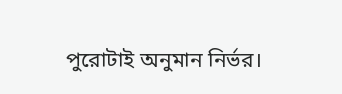পুরোটাই অনুমান নির্ভর।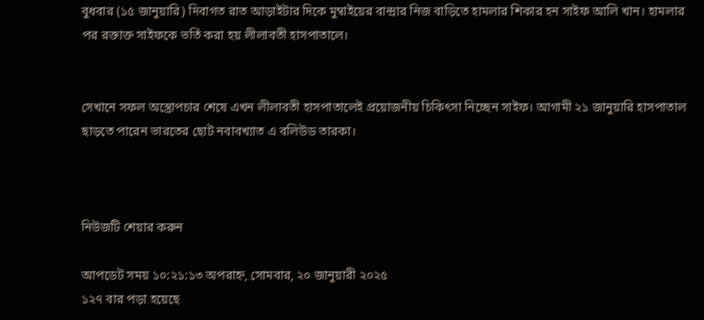বুধবার (১৫ জানুয়ারি) দিবাগত রাত আড়াইটার দিকে মুম্বাইয়ের বান্দ্রার নিজ বাড়িতে হামলার শিকার হন সাইফ আলি খান। হামলার পর রক্তাক্ত সাইফকে ভর্তি করা হয় লীলাবতী হাসপাতালে।


সেখানে সফল অস্ত্রোপচার শেষে এখন লীলাবতী হাসপাতালেই প্রয়োজনীয় চিকিৎসা নিচ্ছেন সাইফ। আগামী ২১ জানুয়ারি হাসপাতাল ছাড়তে পারেন ভারতের ছোট নবাবখ্যাত এ বলিউড তারকা।



নিউজটি শেয়ার করুন

আপডেট সময় ১০:২১:১৩ অপরাহ্ন, সোমবার, ২০ জানুয়ারী ২০২৫
১২৭ বার পড়া হয়েছে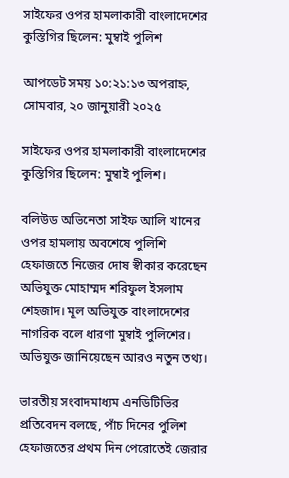সাইফের ওপর হামলাকারী বাংলাদেশের কুস্তিগির ছিলেন: মুম্বাই পুলিশ

আপডেট সময় ১০:২১:১৩ অপরাহ্ন, সোমবার, ২০ জানুয়ারী ২০২৫

সাইফের ওপর হামলাকারী বাংলাদেশের কুস্তিগির ছিলেন: মুম্বাই পুলিশ।

বলিউড অভিনেতা সাইফ আলি খানের ওপর হামলায় অবশেষে পুলিশি হেফাজতে নিজের দোষ স্বীকার করেছেন অভিযুক্ত মোহাম্মদ শরিফুল ইসলাম শেহজাদ। মূল অভিযুক্ত বাংলাদেশের নাগরিক বলে ধারণা মুম্বাই পুলিশের। অভিযুক্ত জানিয়েছেন আরও নতুন তথ্য।

ভারতীয় সংবাদমাধ্যম এনডিটিভির প্রতিবেদন বলছে, পাঁচ দিনের পুলিশ হেফাজতের প্রথম দিন পেরোতেই জেরার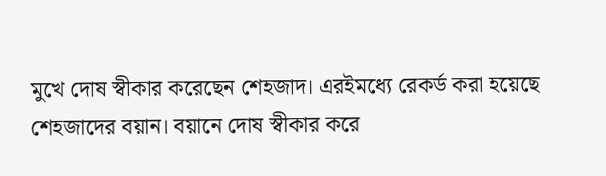মুখে দোষ স্বীকার করেছেন শেহজাদ। এরইমধ্যে রেকর্ড করা হয়েছে শেহজাদের বয়ান। বয়ানে দোষ স্বীকার করে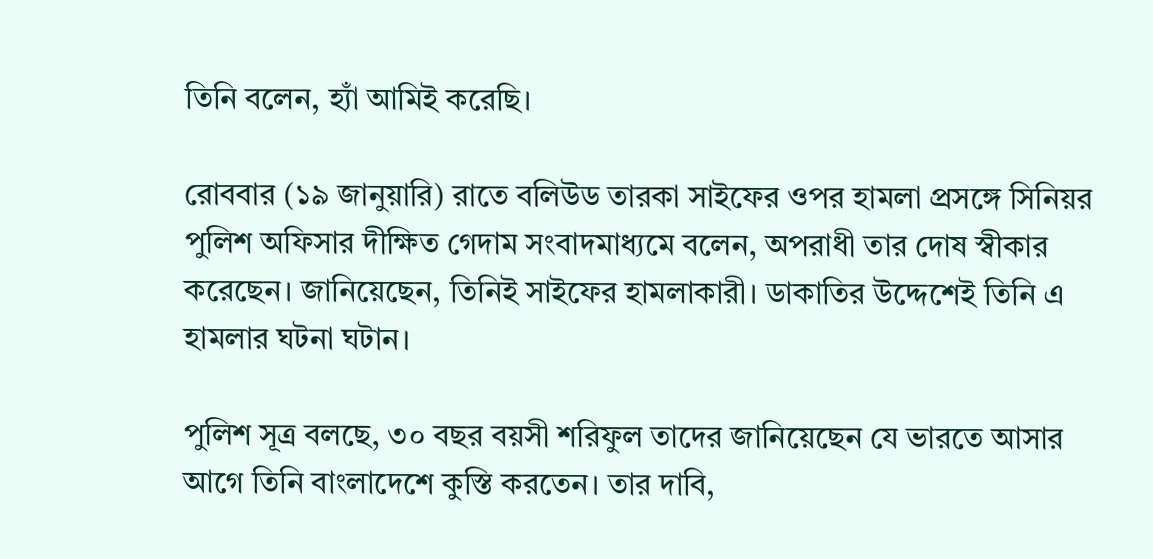তিনি বলেন, হ্যাঁ আমিই করেছি।

রোববার (১৯ জানুয়ারি) রাতে বলিউড তারকা সাইফের ওপর হামলা প্রসঙ্গে সিনিয়র পুলিশ অফিসার দীক্ষিত গেদাম সংবাদমাধ্যমে বলেন, অপরাধী তার দোষ স্বীকার করেছেন। জানিয়েছেন, তিনিই সাইফের হামলাকারী। ডাকাতির উদ্দেশেই তিনি এ হামলার ঘটনা ঘটান।

পুলিশ সূত্র বলছে, ৩০ বছর বয়সী শরিফুল তাদের জানিয়েছেন যে ভারতে আসার আগে তিনি বাংলাদেশে কুস্তি করতেন। তার দাবি,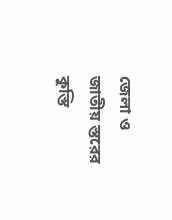জেলা ও জাতীয় স্তরের কুস্তি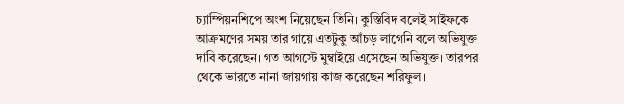চ্যাম্পিয়নশিপে অংশ নিয়েছেন তিনি। কুস্তিবিদ বলেই সাইফকে আক্রমণের সময় তার গায়ে এতটুকু আঁচড় লাগেনি বলে অভিযুক্ত দাবি করেছেন। গত আগস্টে মুম্বাইয়ে এসেছেন অভিযুক্ত। তারপর থেকে ভারতে নানা জায়গায় কাজ করেছেন শরিফুল।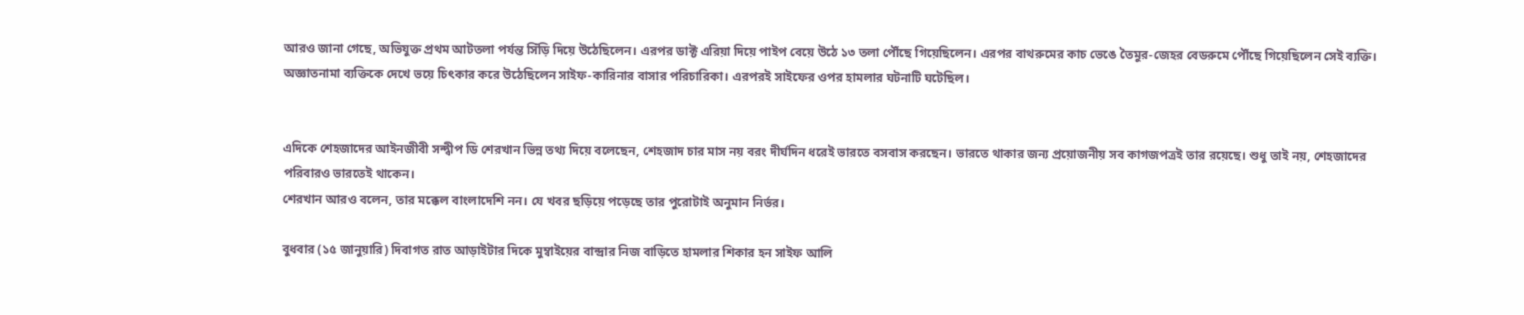আরও জানা গেছে, অভিযুক্ত প্রথম আটতলা পর্যন্ত সিঁড়ি দিয়ে উঠেছিলেন। এরপর ডাক্ট এরিয়া দিয়ে পাইপ বেয়ে উঠে ১৩ তলা পৌঁছে গিয়েছিলেন। এরপর বাথরুমের কাচ ভেঙে তৈমুর-জেহর বেডরুমে পৌঁছে গিয়েছিলেন সেই ব্যক্তি। অজ্ঞাতনামা ব্যক্তিকে দেখে ভয়ে চিৎকার করে উঠেছিলেন সাইফ-কারিনার বাসার পরিচারিকা। এরপরই সাইফের ওপর হামলার ঘটনাটি ঘটেছিল।


এদিকে শেহজাদের আইনজীবী সন্দ্বীপ ডি শেরখান ভিন্ন তথ্য দিয়ে বলেছেন, শেহজাদ চার মাস নয় বরং দীর্ঘদিন ধরেই ভারতে বসবাস করছেন। ভারতে থাকার জন্য প্রয়োজনীয় সব কাগজপত্রই তার রয়েছে। শুধু তাই নয়, শেহজাদের পরিবারও ভারতেই থাকেন।
শেরখান আরও বলেন, তার মক্কেল বাংলাদেশি নন। যে খবর ছড়িয়ে পড়েছে তার পুরোটাই অনুমান নির্ভর।

বুধবার (১৫ জানুয়ারি) দিবাগত রাত আড়াইটার দিকে মুম্বাইয়ের বান্দ্রার নিজ বাড়িতে হামলার শিকার হন সাইফ আলি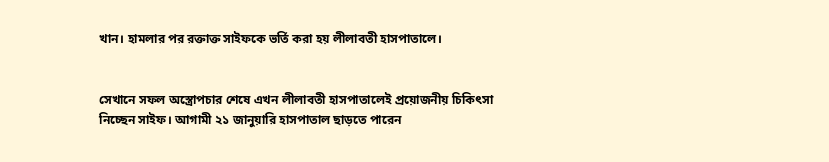খান। হামলার পর রক্তাক্ত সাইফকে ভর্তি করা হয় লীলাবতী হাসপাতালে।


সেখানে সফল অস্ত্রোপচার শেষে এখন লীলাবতী হাসপাতালেই প্রয়োজনীয় চিকিৎসা নিচ্ছেন সাইফ। আগামী ২১ জানুয়ারি হাসপাতাল ছাড়তে পারেন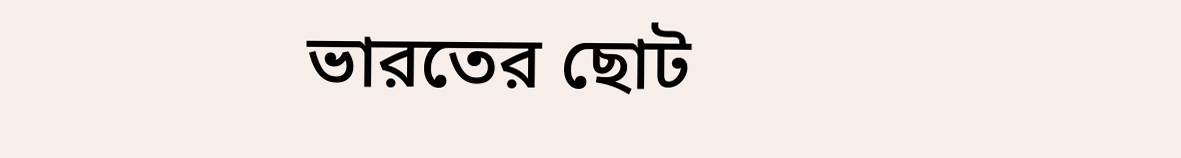ভারতের ছোট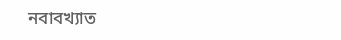নবাবখ্যাত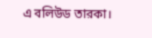এ বলিউড তারকা।